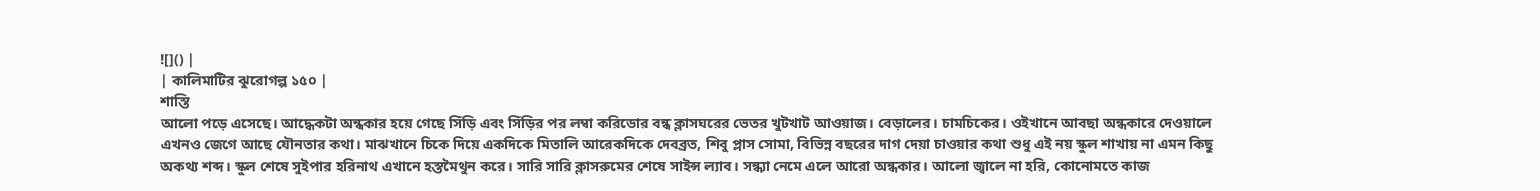![]() |
| কালিমাটির ঝুরোগল্প ১৫০ |
শাস্তি
আলো পড়ে এসেছে। আদ্ধেকটা অন্ধকার হয়ে গেছে সিঁড়ি এবং সিঁড়ির পর লম্বা করিডোর বন্ধ ক্লাসঘরের ভেতর খুটখাট আওয়াজ। বেড়ালের। চামচিকের। ওইখানে আবছা অন্ধকারে দেওয়ালে এখনও জেগে আছে যৌনতার কথা। মাঝখানে চিকে দিয়ে একদিকে মিতালি আরেকদিকে দেবব্রত, শিবু প্লাস সোমা, বিভিন্ন বছরের দাগ দেয়া চাওয়ার কথা শুধু এই নয় স্কুল শাখায় না এমন কিছু অকথ্য শব্দ। স্কুল শেষে সুইপার হরিনাথ এখানে হস্তমৈথুন করে। সারি সারি ক্লাসরুমের শেষে সাইন্স ল্যাব। সন্ধ্যা নেমে এলে আরো অন্ধকার। আলো জ্বালে না হরি, কোনোমতে কাজ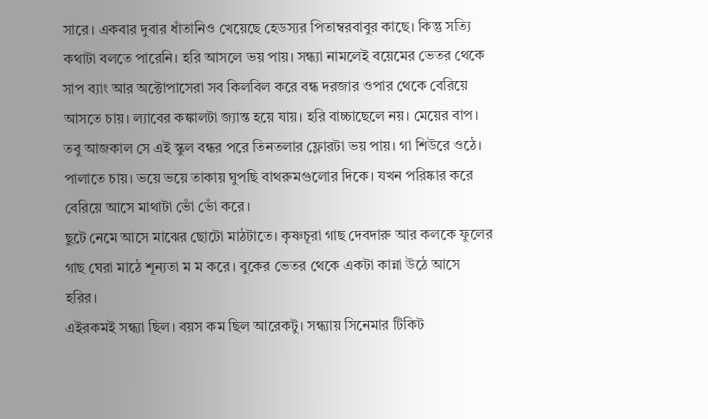সারে। একবার দুবার ধাঁতানিও খেয়েছে হেডস্যর পিতাম্বরবাবুর কাছে। কিন্তু সত্যি কথাটা বলতে পারেনি। হরি আসলে ভয় পায়। সন্ধ্যা নামলেই বয়েমের ভেতর থেকে সাপ ব্যাং আর অক্টোপাসেরা সব কিলবিল করে বন্ধ দরজার ওপার থেকে বেরিয়ে আসতে চায়। ল্যাবের কঙ্কালটা জ্যান্ত হয়ে যায়। হরি বাচ্চাছেলে নয়। মেয়ের বাপ। তবু আজকাল সে এই স্কুল বন্ধর পরে তিনতলার ফ্লোরটা ভয় পায়। গা শিউরে ওঠে। পালাতে চায়। ভয়ে ভয়ে তাকায় ঘুপছি বাথরুমগুলোর দিকে। যখন পরিষ্কার করে বেরিয়ে আসে মাথাটা ভোঁ ভোঁ করে।
ছুটে নেমে আসে মাঝের ছোটো মাঠটাতে। কৃষ্ণচূরা গাছ দেবদারু আর কলকে ফুলের গাছ ঘেরা মাঠে শূন্যতা ম ম করে। বুকের ভেতর থেকে একটা কান্না উঠে আসে হরির।
এইরকমই সন্ধ্যা ছিল। বয়স কম ছিল আরেকটু। সন্ধ্যায় সিনেমার টিকিট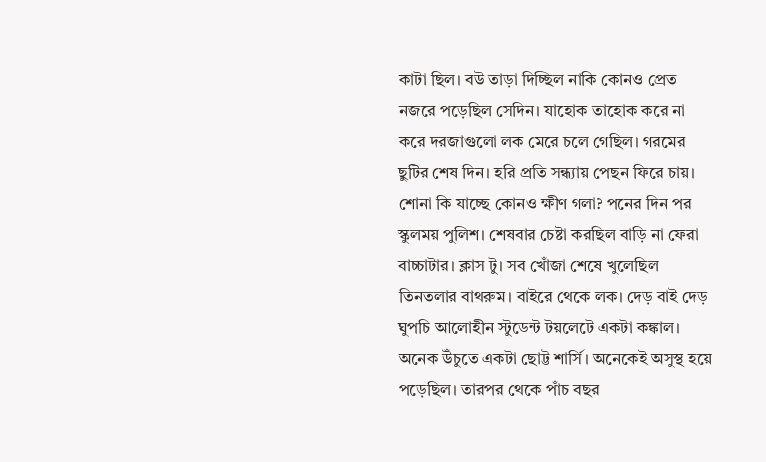কাটা ছিল। বউ তাড়া দিচ্ছিল নাকি কোনও প্রেত নজরে পড়েছিল সেদিন। যাহোক তাহোক করে না করে দরজাগুলো লক মেরে চলে গেছিল। গরমের ছুটির শেষ দিন। হরি প্রতি সন্ধ্যায় পেছন ফিরে চায়। শোনা কি যাচ্ছে কোনও ক্ষীণ গলা? পনের দিন পর স্কুলময় পুলিশ। শেষবার চেষ্টা করছিল বাড়ি না ফেরা বাচ্চাটার। ক্লাস টু। সব খোঁজা শেষে খুলেছিল তিনতলার বাথরুম। বাইরে থেকে লক। দেড় বাই দেড় ঘুপচি আলোহীন স্টুডেন্ট টয়লেটে একটা কঙ্কাল। অনেক উঁচুতে একটা ছোট্ট শার্সি। অনেকেই অসুস্থ হয়ে পড়েছিল। তারপর থেকে পাঁচ বছর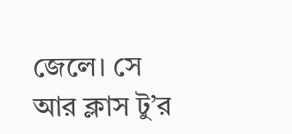জেলে। সে আর ক্লাস টু’র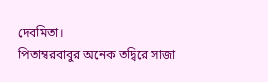দেবমিতা।
পিতাম্বরবাবুর অনেক তদ্বিরে সাজা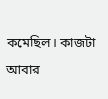কমেছিল। কাজটা আবার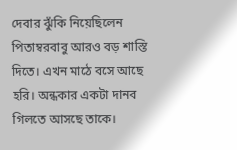দেবার ঝুঁকি নিয়েছিলেন পিতাম্বরবাবু আরও বড় শাস্তি দিতে। এখন মাঠে বসে আছে হরি। অন্ধকার একটা দানব গিলতে আসছে তাকে।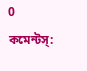0 কমেন্টস্: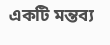একটি মন্তব্য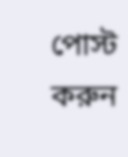পোস্ট করুন